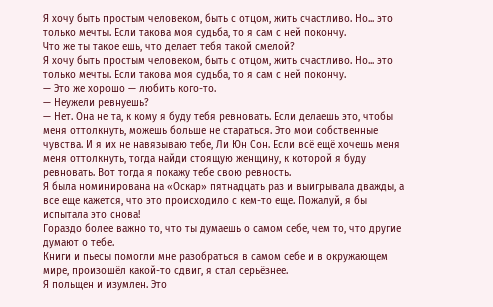Я хочу быть простым человеком, быть с отцом, жить счастливо. Но... это только мечты. Если такова моя судьба, то я сам с ней покончу.
Что же ты такое ешь, что делает тебя такой смелой?
Я хочу быть простым человеком, быть с отцом, жить счастливо. Но... это только мечты. Если такова моя судьба, то я сам с ней покончу.
— Это же хорошо — любить кого-то.
— Неужели ревнуешь?
— Нет. Она не та, к кому я буду тебя ревновать. Если делаешь это, чтобы меня оттолкнуть, можешь больше не стараться. Это мои собственные чувства. И я их не навязываю тебе, Ли Юн Сон. Если всё ещё хочешь меня меня оттолкнуть, тогда найди стоящую женщину, к которой я буду ревновать. Вот тогда я покажу тебе свою ревность.
Я была номинирована на «Оскар» пятнадцать раз и выигрывала дважды, а все еще кажется, что это происходило с кем-то еще. Пожалуй, я бы испытала это снова!
Гораздо более важно то, что ты думаешь о самом себе, чем то, что другие думают о тебе.
Книги и пьесы помогли мне разобраться в самом себе и в окружающем мире, произошёл какой-то сдвиг, я стал серьёзнее.
Я польщен и изумлен. Это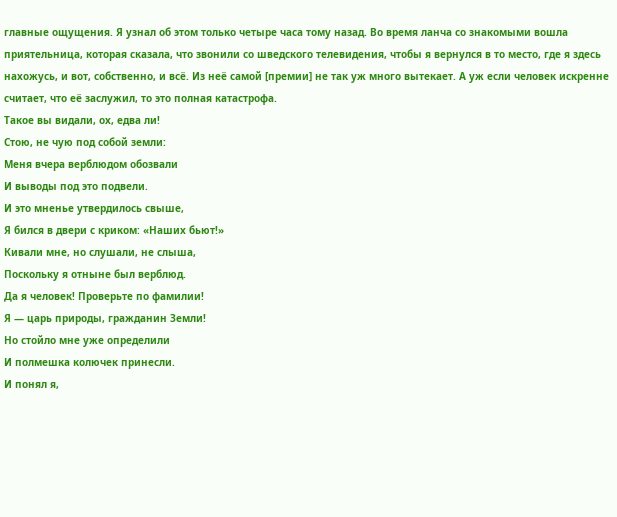главные ощущения. Я узнал об этом только четыре часа тому назад. Во время ланча со знакомыми вошла приятельница, которая сказала, что звонили со шведского телевидения, чтобы я вернулся в то место, где я здесь нахожусь, и вот, собственно, и всё. Из неё самой [премии] не так уж много вытекает. А уж если человек искренне считает, что её заслужил, то это полная катастрофа.
Такое вы видали, ох, едва ли!
Стою, не чую под собой земли:
Меня вчера верблюдом обозвали
И выводы под это подвели.
И это мненье утвердилось свыше,
Я бился в двери с криком: «Наших бьют!»
Кивали мне, но слушали, не слыша,
Поскольку я отныне был верблюд.
Да я человек! Проверьте по фамилии!
Я — царь природы, гражданин Земли!
Но стойло мне уже определили
И полмешка колючек принесли.
И понял я,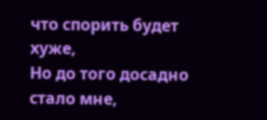что спорить будет хуже,
Но до того досадно стало мне,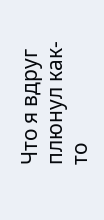Что я вдруг плюнул как-то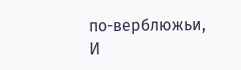по-верблюжьи,
И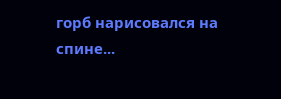горб нарисовался на спине...